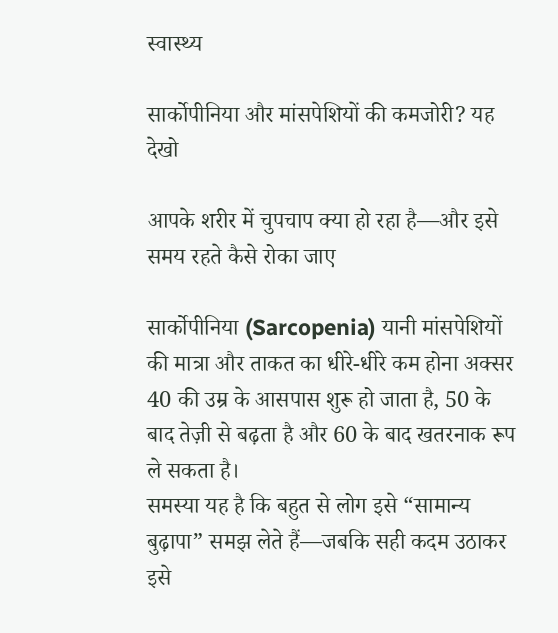स्वास्थ्य

सार्कोपीनिया और मांसपेशियों की कमजोरी? यह देखो

आपके शरीर में चुपचाप क्या हो रहा है—और इसे समय रहते कैसे रोका जाए

सार्कोपीनिया (Sarcopenia) यानी मांसपेशियों की मात्रा और ताकत का धीरे-धीरे कम होना अक्सर 40 की उम्र के आसपास शुरू हो जाता है, 50 के बाद तेज़ी से बढ़ता है और 60 के बाद खतरनाक रूप ले सकता है।
समस्या यह है कि बहुत से लोग इसे “सामान्य बुढ़ापा” समझ लेते हैं—जबकि सही कदम उठाकर इसे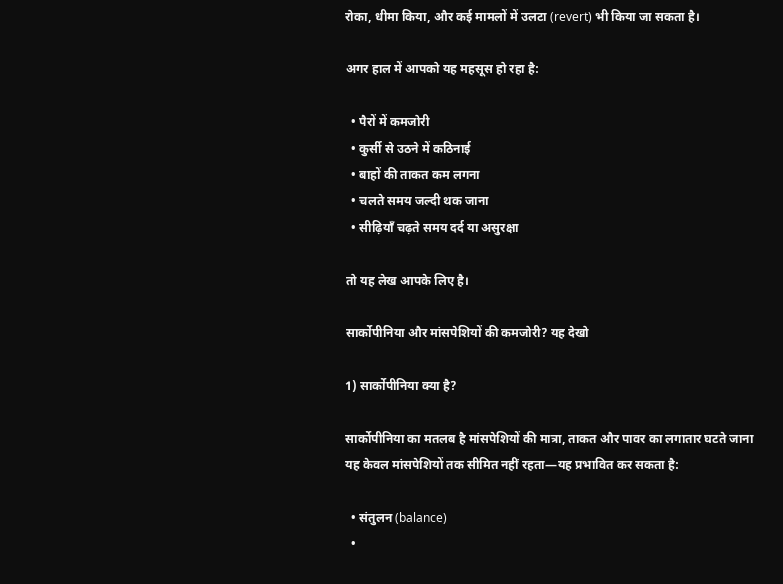रोका, धीमा किया, और कई मामलों में उलटा (revert) भी किया जा सकता है।

अगर हाल में आपको यह महसूस हो रहा है:

  • पैरों में कमजोरी
  • कुर्सी से उठने में कठिनाई
  • बाहों की ताकत कम लगना
  • चलते समय जल्दी थक जाना
  • सीढ़ियाँ चढ़ते समय दर्द या असुरक्षा

तो यह लेख आपके लिए है।

सार्कोपीनिया और मांसपेशियों की कमजोरी? यह देखो

1) सार्कोपीनिया क्या है?

सार्कोपीनिया का मतलब है मांसपेशियों की मात्रा, ताकत और पावर का लगातार घटते जाना
यह केवल मांसपेशियों तक सीमित नहीं रहता—यह प्रभावित कर सकता है:

  • संतुलन (balance)
  •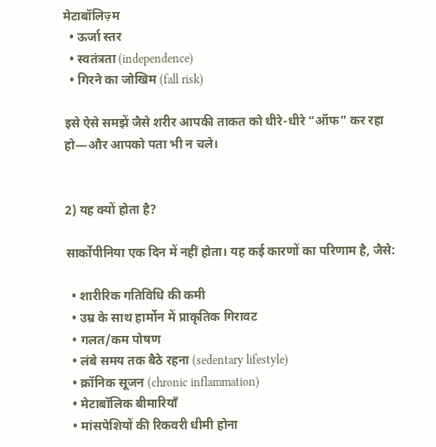मेटाबॉलिज़्म
  • ऊर्जा स्तर
  • स्वतंत्रता (independence)
  • गिरने का जोखिम (fall risk)

इसे ऐसे समझें जैसे शरीर आपकी ताकत को धीरे-धीरे “ऑफ” कर रहा हो—और आपको पता भी न चले।


2) यह क्यों होता है?

सार्कोपीनिया एक दिन में नहीं होता। यह कई कारणों का परिणाम है, जैसे:

  • शारीरिक गतिविधि की कमी
  • उम्र के साथ हार्मोन में प्राकृतिक गिरावट
  • गलत/कम पोषण
  • लंबे समय तक बैठे रहना (sedentary lifestyle)
  • क्रॉनिक सूजन (chronic inflammation)
  • मेटाबॉलिक बीमारियाँ
  • मांसपेशियों की रिकवरी धीमी होना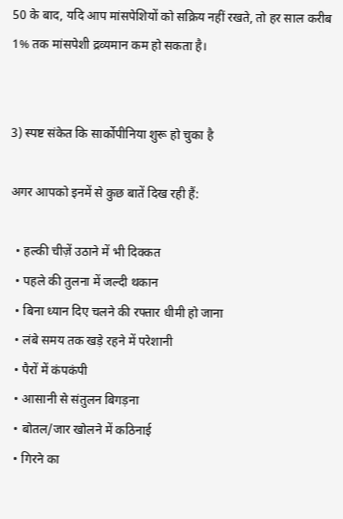50 के बाद, यदि आप मांसपेशियों को सक्रिय नहीं रखते, तो हर साल करीब 1% तक मांसपेशी द्रव्यमान कम हो सकता है।


3) स्पष्ट संकेत कि सार्कोपीनिया शुरू हो चुका है

अगर आपको इनमें से कुछ बातें दिख रही हैं:

  • हल्की चीज़ें उठाने में भी दिक्कत
  • पहले की तुलना में जल्दी थकान
  • बिना ध्यान दिए चलने की रफ्तार धीमी हो जाना
  • लंबे समय तक खड़े रहने में परेशानी
  • पैरों में कंपकंपी
  • आसानी से संतुलन बिगड़ना
  • बोतल/जार खोलने में कठिनाई
  • गिरने का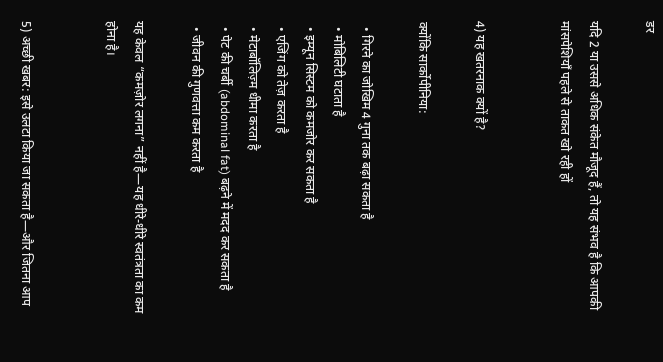डर

यदि 2 या उससे अधिक संकेत मौजूद हैं, तो यह संभव है कि आपकी मांसपेशियाँ पहले से ताकत खो रही हों


4) यह खतरनाक क्यों है?

क्योंकि सार्कोपीनिया:

  • गिरने का जोखिम 4 गुना तक बढ़ा सकता है
  • मोबिलिटी घटाता है
  • इम्यून सिस्टम को कमजोर कर सकता है
  • एजिंग को तेज़ करता है
  • मेटाबॉलिज़्म धीमा करता है
  • पेट की चर्बी (abdominal fat) बढ़ने में मदद कर सकता है
  • जीवन की गुणवत्ता कम करता है

यह केवल “कमज़ोर लगना” नहीं है—यह धीरे-धीरे स्वतंत्रता का कम होना है।


5) अच्छी खबर: इसे उलटा किया जा सकता है—और जितना आप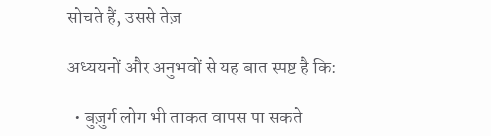सोचते हैं, उससे तेज़

अध्ययनों और अनुभवों से यह बात स्पष्ट है कि:

  • बुज़ुर्ग लोग भी ताकत वापस पा सकते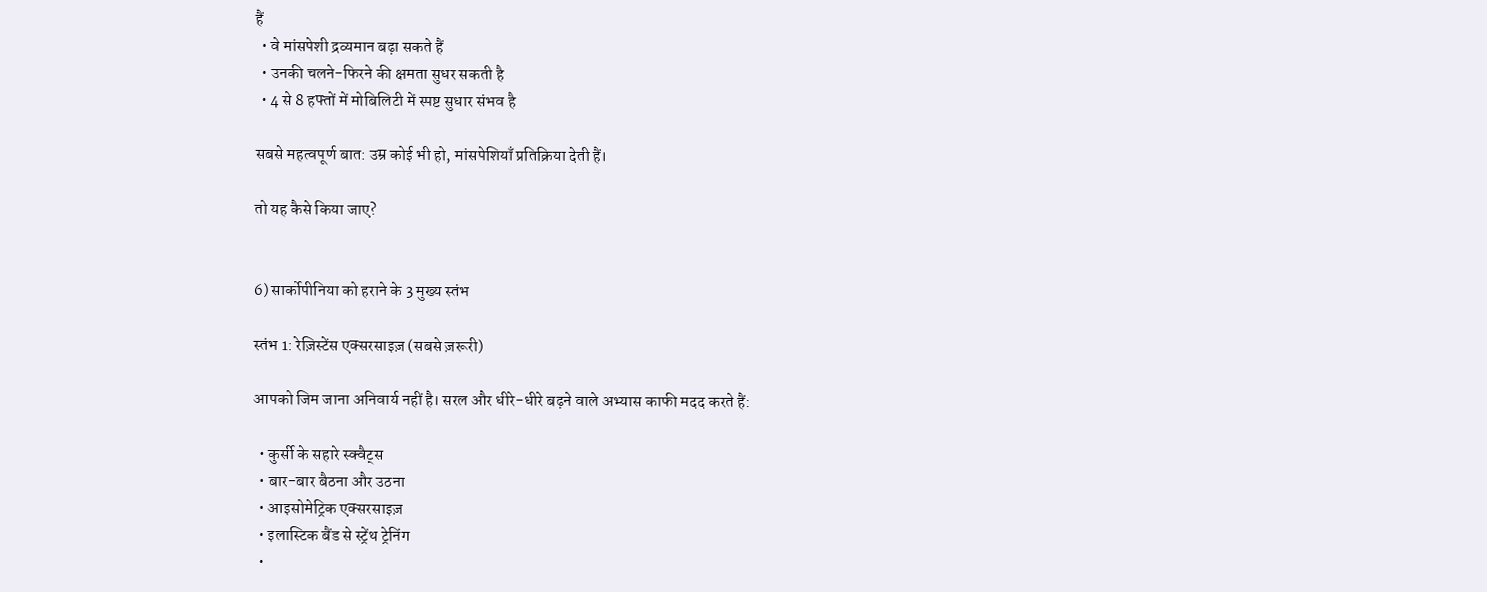हैं
  • वे मांसपेशी द्रव्यमान बढ़ा सकते हैं
  • उनकी चलने-फिरने की क्षमता सुधर सकती है
  • 4 से 8 हफ्तों में मोबिलिटी में स्पष्ट सुधार संभव है

सबसे महत्वपूर्ण बात: उम्र कोई भी हो, मांसपेशियाँ प्रतिक्रिया देती हैं।

तो यह कैसे किया जाए?


6) सार्कोपीनिया को हराने के 3 मुख्य स्तंभ

स्तंभ 1: रेज़िस्टेंस एक्सरसाइज़ (सबसे ज़रूरी)

आपको जिम जाना अनिवार्य नहीं है। सरल और धीरे-धीरे बढ़ने वाले अभ्यास काफी मदद करते हैं:

  • कुर्सी के सहारे स्क्वैट्स
  • बार-बार बैठना और उठना
  • आइसोमेट्रिक एक्सरसाइज़
  • इलास्टिक बैंड से स्ट्रेंथ ट्रेनिंग
  •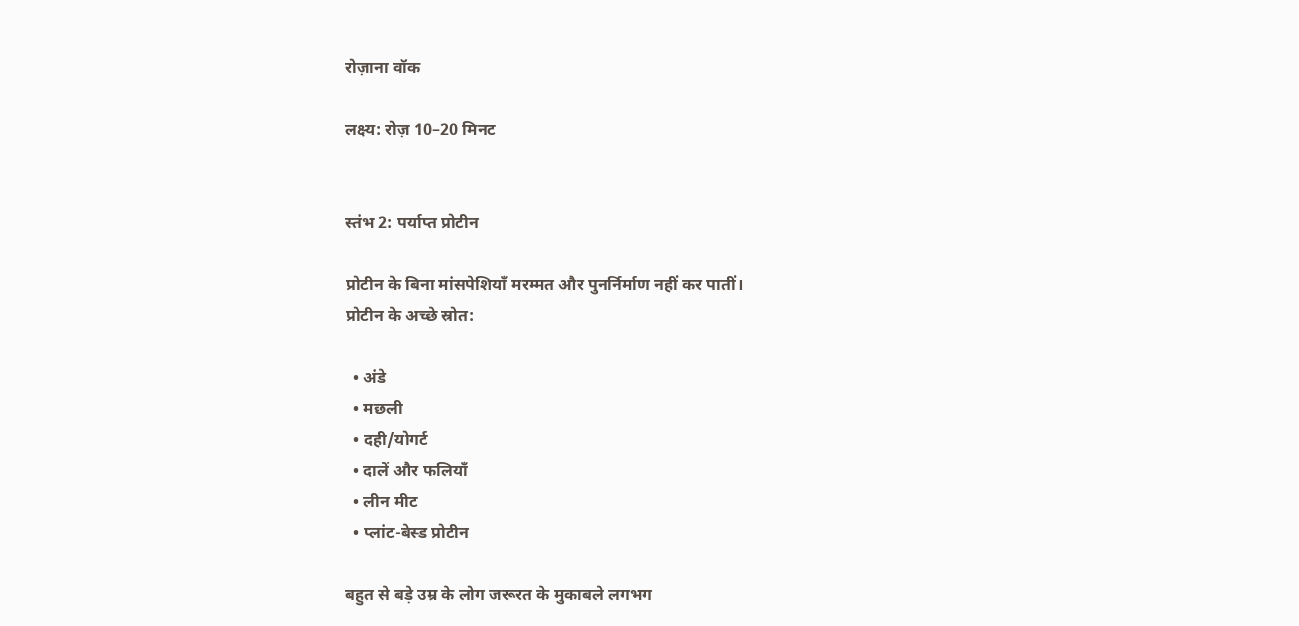रोज़ाना वॉक

लक्ष्य: रोज़ 10–20 मिनट


स्तंभ 2: पर्याप्त प्रोटीन

प्रोटीन के बिना मांसपेशियाँ मरम्मत और पुनर्निर्माण नहीं कर पातीं।
प्रोटीन के अच्छे स्रोत:

  • अंडे
  • मछली
  • दही/योगर्ट
  • दालें और फलियाँ
  • लीन मीट
  • प्लांट-बेस्ड प्रोटीन

बहुत से बड़े उम्र के लोग जरूरत के मुकाबले लगभग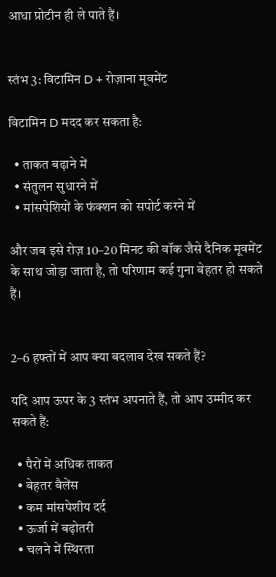आधा प्रोटीन ही ले पाते हैं।


स्तंभ 3: विटामिन D + रोज़ाना मूवमेंट

विटामिन D मदद कर सकता है:

  • ताकत बढ़ाने में
  • संतुलन सुधारने में
  • मांसपेशियों के फंक्शन को सपोर्ट करने में

और जब इसे रोज़ 10–20 मिनट की वॉक जैसे दैनिक मूवमेंट के साथ जोड़ा जाता है, तो परिणाम कई गुना बेहतर हो सकते हैं।


2–6 हफ्तों में आप क्या बदलाव देख सकते हैं?

यदि आप ऊपर के 3 स्तंभ अपनाते हैं, तो आप उम्मीद कर सकते हैं:

  • पैरों में अधिक ताकत
  • बेहतर बैलेंस
  • कम मांसपेशीय दर्द
  • ऊर्जा में बढ़ोतरी
  • चलने में स्थिरता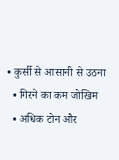• कुर्सी से आसानी से उठना
  • गिरने का कम जोखिम
  • अधिक टोन और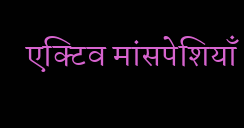एक्टिव मांसपेशियाँ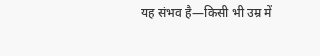यह संभव है—किसी भी उम्र में